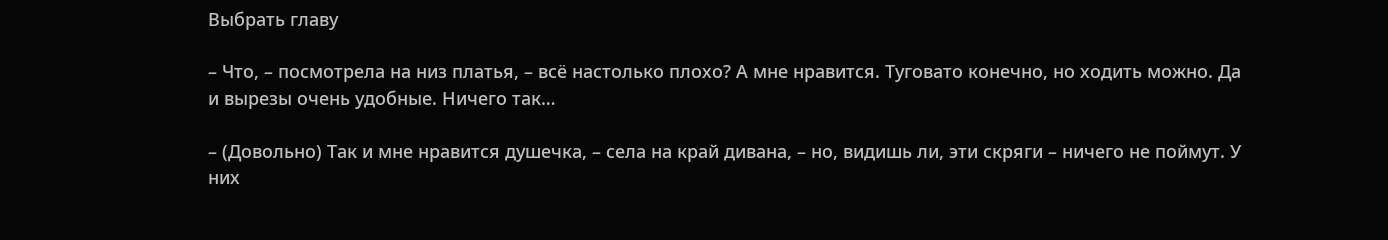Выбрать главу

– Что, – посмотрела на низ платья, – всё настолько плохо? А мне нравится. Туговато конечно, но ходить можно. Да и вырезы очень удобные. Ничего так…

– (Довольно) Так и мне нравится душечка, – села на край дивана, – но, видишь ли, эти скряги – ничего не поймут. У них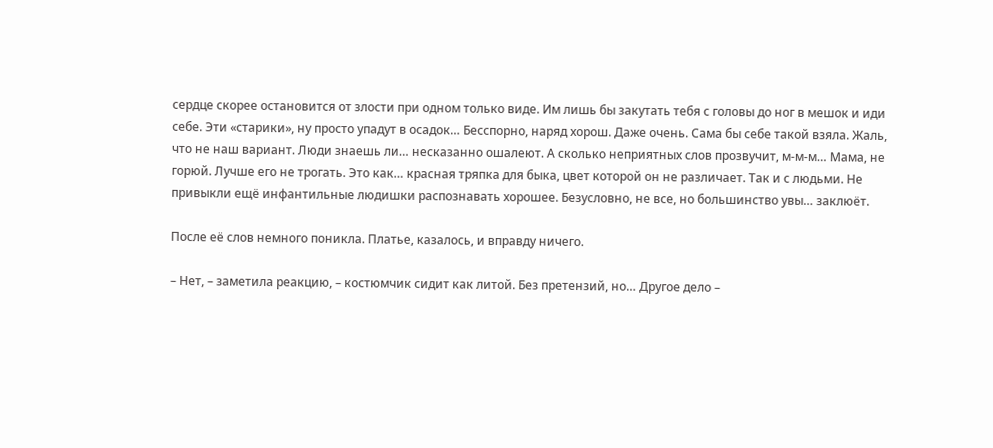сердце скорее остановится от злости при одном только виде. Им лишь бы закутать тебя с головы до ног в мешок и иди себе. Эти «старики», ну просто упадут в осадок… Бесспорно, наряд хорош. Даже очень. Сама бы себе такой взяла. Жаль, что не наш вариант. Люди знаешь ли… несказанно ошалеют. А сколько неприятных слов прозвучит, м-м-м… Мама, не горюй. Лучше его не трогать. Это как… красная тряпка для быка, цвет которой он не различает. Так и с людьми. Не привыкли ещё инфантильные людишки распознавать хорошее. Безусловно, не все, но большинство увы… заклюёт.

После её слов немного поникла. Платье, казалось, и вправду ничего.

– Нет, – заметила реакцию, – костюмчик сидит как литой. Без претензий, но… Другое дело –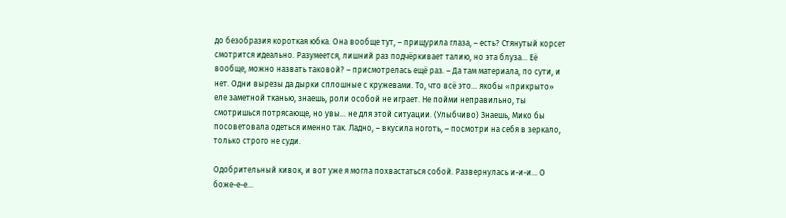до безобразия короткая юбка. Она вообще тут, – прищурила глаза, – есть? Стянутый корсет смотрится идеально. Разумеется, лишний раз подчёркивает талию, но эта блуза… Её вообще, можно назвать таковой? – присмотрелась ещё раз. – Да там материала, по сути, и нет. Одни вырезы да дырки сплошные с кружевами. То, что всё это… якобы «прикрыто» еле заметной тканью, знаешь, роли особой не играет. Не пойми неправильно, ты смотришься потрясающе, но увы… не для этой ситуации. (Улыбчиво) Знаешь, Мико бы посоветовала одеться именно так. Ладно, – вкусила ноготь, – посмотри на себя в зеркало, только строго не суди.

Одобрительный кивок, и вот уже я могла похвастаться собой. Развернулась и-и-и… О боже-е-е…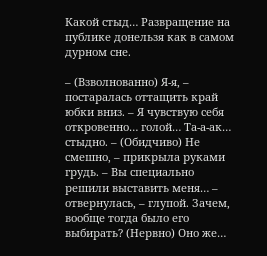Какой стыд… Развращение на публике донельзя как в самом дурном сне.

– (Взволнованно) Я-я, – постаралась оттащить край юбки вниз. – Я чувствую себя откровенно… голой… Та-а-ак… стыдно. – (Обидчиво) Не смешно, – прикрыла руками грудь. – Вы специально решили выставить меня… – отвернулась, – глупой. Зачем, вообще тогда было его выбирать? (Нервно) Оно же…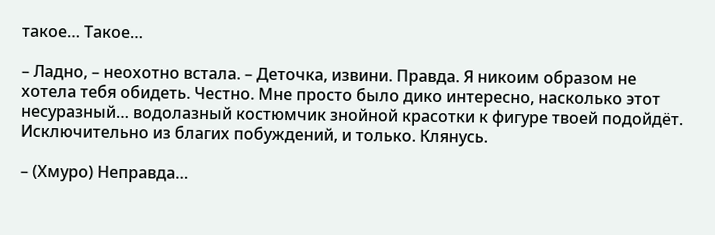такое… Такое…

– Ладно, – неохотно встала. – Деточка, извини. Правда. Я никоим образом не хотела тебя обидеть. Честно. Мне просто было дико интересно, насколько этот несуразный… водолазный костюмчик знойной красотки к фигуре твоей подойдёт. Исключительно из благих побуждений, и только. Клянусь.

– (Хмуро) Неправда…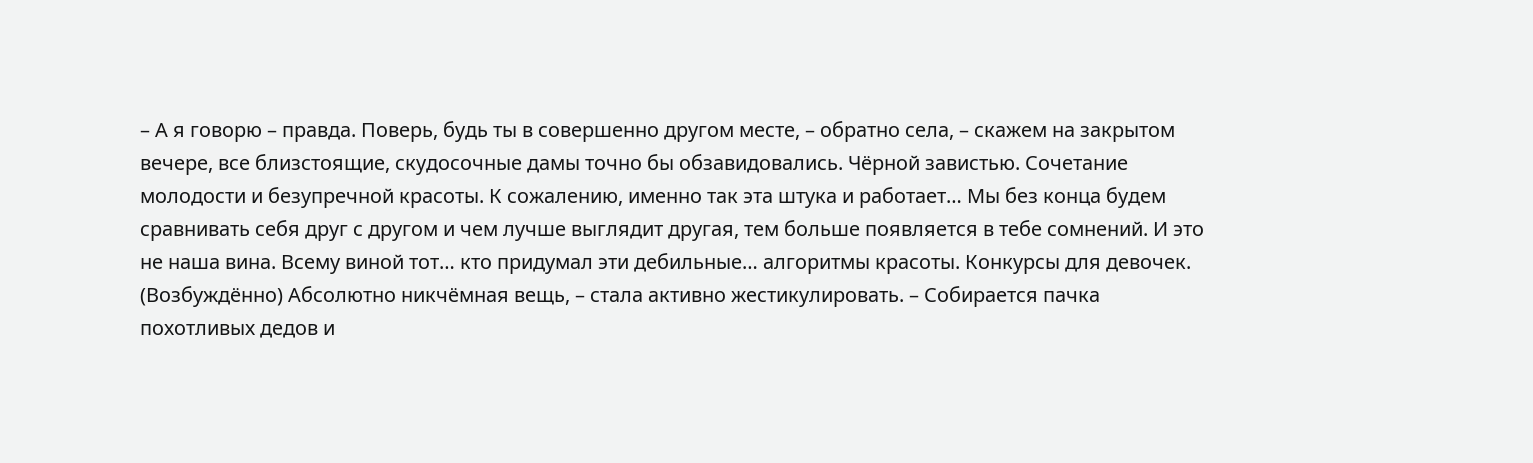– А я говорю – правда. Поверь, будь ты в совершенно другом месте, – обратно села, – скажем на закрытом вечере, все близстоящие, скудосочные дамы точно бы обзавидовались. Чёрной завистью. Сочетание молодости и безупречной красоты. К сожалению, именно так эта штука и работает… Мы без конца будем сравнивать себя друг с другом и чем лучше выглядит другая, тем больше появляется в тебе сомнений. И это не наша вина. Всему виной тот… кто придумал эти дебильные… алгоритмы красоты. Конкурсы для девочек. (Возбуждённо) Абсолютно никчёмная вещь, – стала активно жестикулировать. – Собирается пачка похотливых дедов и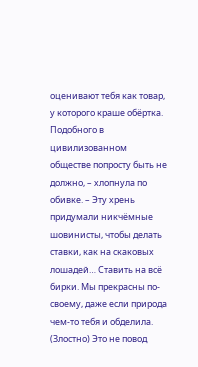оценивают тебя как товар, у которого краше обёртка. Подобного в цивилизованном обществе попросту быть не должно, – хлопнула по обивке. – Эту хрень придумали никчёмные шовинисты, чтобы делать ставки, как на скаковых лошадей… Ставить на всё бирки. Мы прекрасны по-своему, даже если природа чем-то тебя и обделила. (Злостно) Это не повод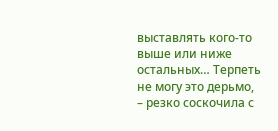выставлять кого-то выше или ниже остальных… Терпеть не могу это дерьмо, – резко соскочила с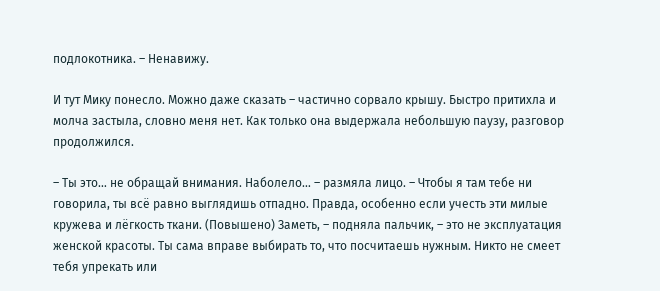подлокотника. – Ненавижу.

И тут Мику понесло. Можно даже сказать – частично сорвало крышу. Быстро притихла и молча застыла, словно меня нет. Как только она выдержала небольшую паузу, разговор продолжился.

– Ты это… не обращай внимания. Наболело… – размяла лицо. – Чтобы я там тебе ни говорила, ты всё равно выглядишь отпадно. Правда, особенно если учесть эти милые кружева и лёгкость ткани. (Повышено) Заметь, – подняла пальчик, – это не эксплуатация женской красоты. Ты сама вправе выбирать то, что посчитаешь нужным. Никто не смеет тебя упрекать или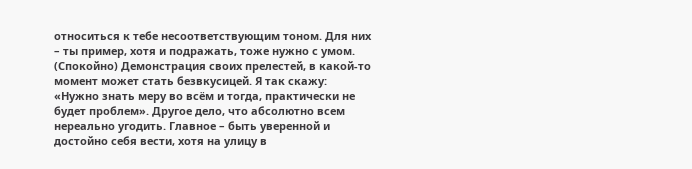относиться к тебе несоответствующим тоном. Для них – ты пример, хотя и подражать, тоже нужно с умом. (Спокойно) Демонстрация своих прелестей, в какой-то момент может стать безвкусицей. Я так скажу: «Нужно знать меру во всём и тогда, практически не будет проблем». Другое дело, что абсолютно всем нереально угодить. Главное – быть уверенной и достойно себя вести, хотя на улицу в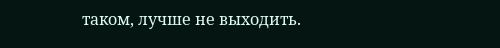таком, лучше не выходить.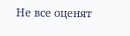Не все оценят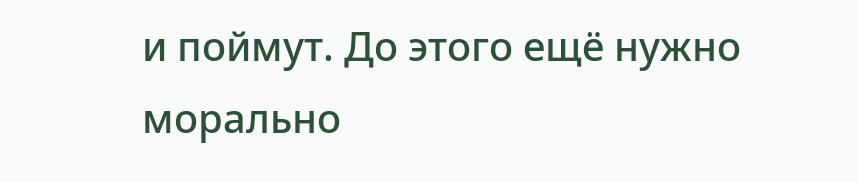и поймут. До этого ещё нужно морально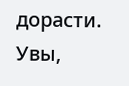дорасти. Увы,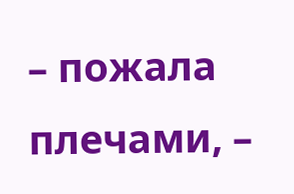– пожала плечами, –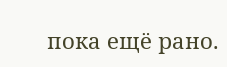пока ещё рано.